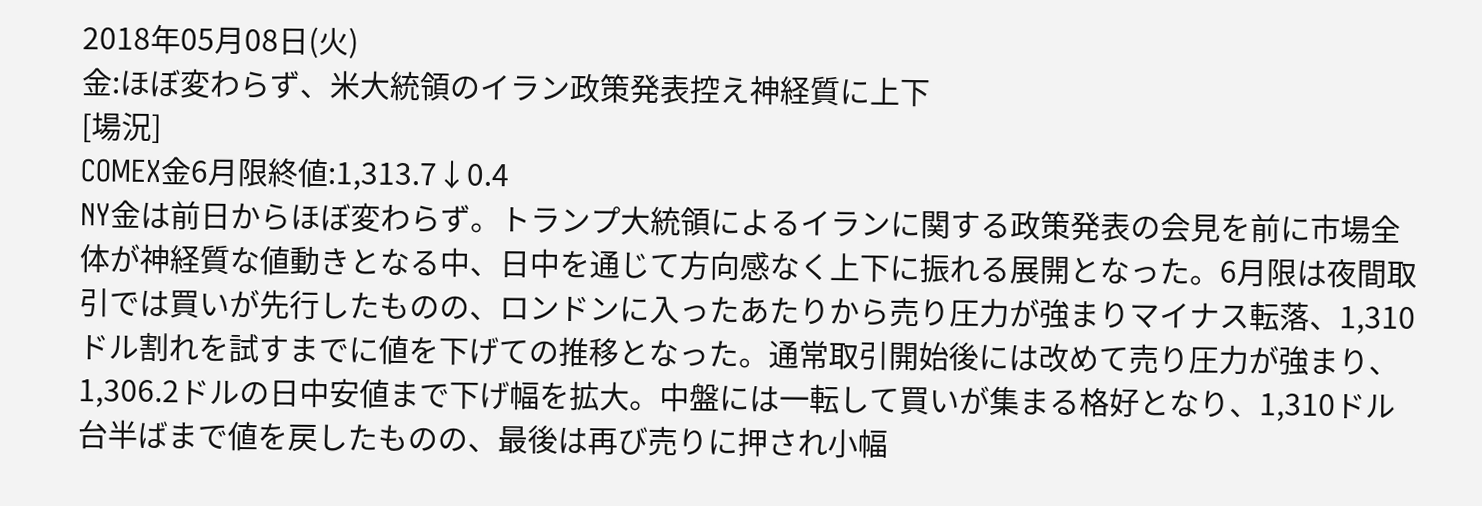2018年05月08日(火)
金:ほぼ変わらず、米大統領のイラン政策発表控え神経質に上下
[場況]
COMEX金6月限終値:1,313.7↓0.4
NY金は前日からほぼ変わらず。トランプ大統領によるイランに関する政策発表の会見を前に市場全体が神経質な値動きとなる中、日中を通じて方向感なく上下に振れる展開となった。6月限は夜間取引では買いが先行したものの、ロンドンに入ったあたりから売り圧力が強まりマイナス転落、1,310ドル割れを試すまでに値を下げての推移となった。通常取引開始後には改めて売り圧力が強まり、1,306.2ドルの日中安値まで下げ幅を拡大。中盤には一転して買いが集まる格好となり、1,310ドル台半ばまで値を戻したものの、最後は再び売りに押され小幅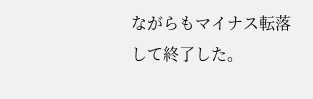ながらもマイナス転落して終了した。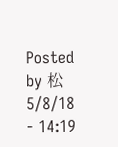Posted by 松 5/8/18 - 14:19